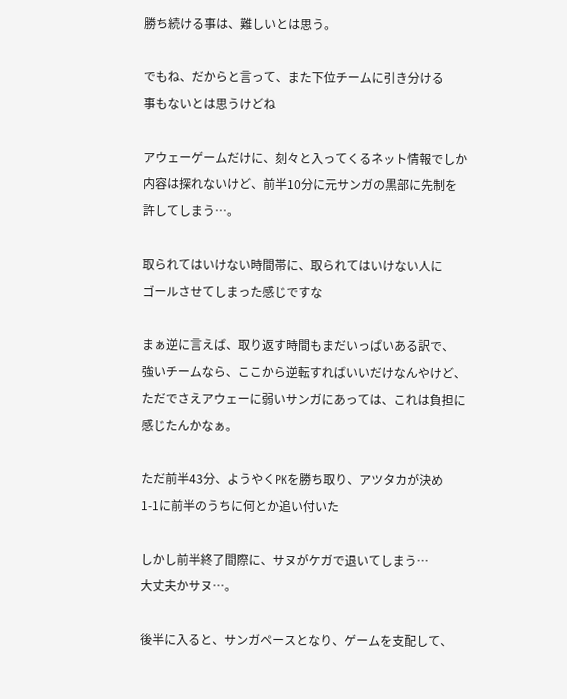勝ち続ける事は、難しいとは思う。

でもね、だからと言って、また下位チームに引き分ける
事もないとは思うけどね

アウェーゲームだけに、刻々と入ってくるネット情報でしか
内容は探れないけど、前半10分に元サンガの黒部に先制を
許してしまう…。

取られてはいけない時間帯に、取られてはいけない人に
ゴールさせてしまった感じですな

まぁ逆に言えば、取り返す時間もまだいっぱいある訳で、
強いチームなら、ここから逆転すればいいだけなんやけど、
ただでさえアウェーに弱いサンガにあっては、これは負担に
感じたんかなぁ。

ただ前半43分、ようやくPKを勝ち取り、アツタカが決め
1-1に前半のうちに何とか追い付いた

しかし前半終了間際に、サヌがケガで退いてしまう…
大丈夫かサヌ…。

後半に入ると、サンガペースとなり、ゲームを支配して、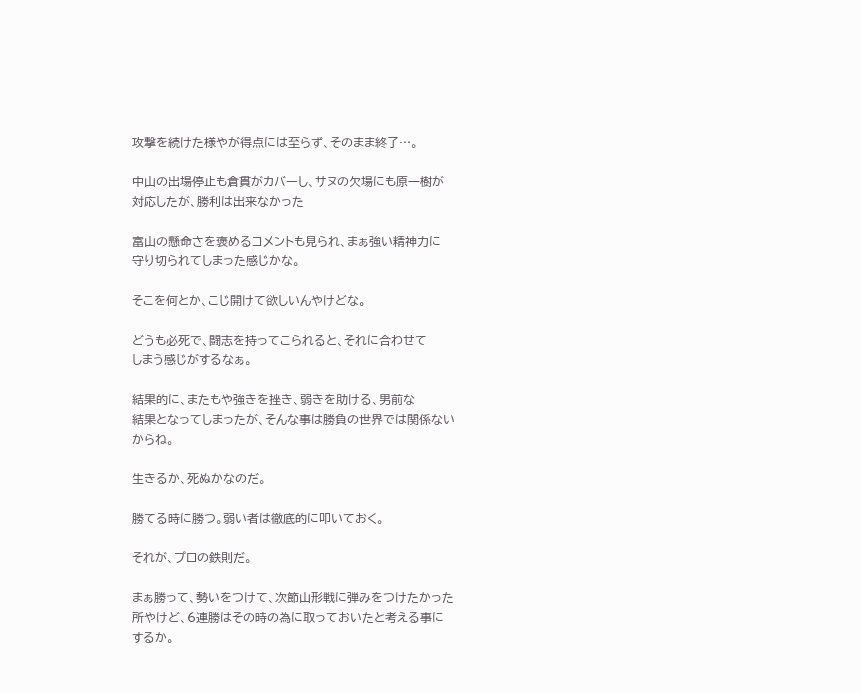攻撃を続けた様やが得点には至らず、そのまま終了…。

中山の出場停止も倉貫がカバーし、サヌの欠場にも原一樹が
対応したが、勝利は出来なかった

富山の懸命さを褒めるコメントも見られ、まぁ強い精神力に
守り切られてしまった感じかな。

そこを何とか、こじ開けて欲しいんやけどな。

どうも必死で、闘志を持ってこられると、それに合わせて
しまう感じがするなぁ。

結果的に、またもや強きを挫き、弱きを助ける、男前な
結果となってしまったが、そんな事は勝負の世界では関係ない
からね。

生きるか、死ぬかなのだ。

勝てる時に勝つ。弱い者は徹底的に叩いておく。

それが、プロの鉄則だ。

まぁ勝って、勢いをつけて、次節山形戦に弾みをつけたかった
所やけど、6連勝はその時の為に取っておいたと考える事に
するか。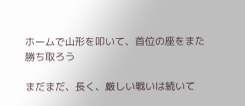ホームで山形を叩いて、首位の座をまた勝ち取ろう

まだまだ、長く、厳しい戦いは続いて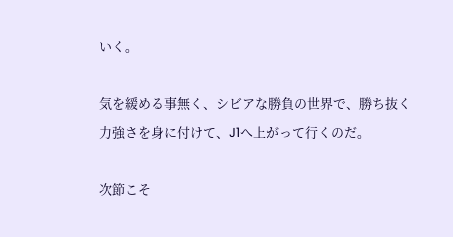いく。

気を緩める事無く、シビアな勝負の世界で、勝ち抜く
力強さを身に付けて、J1へ上がって行くのだ。

次節こそ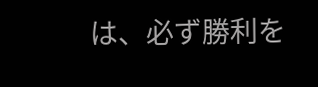は、必ず勝利を